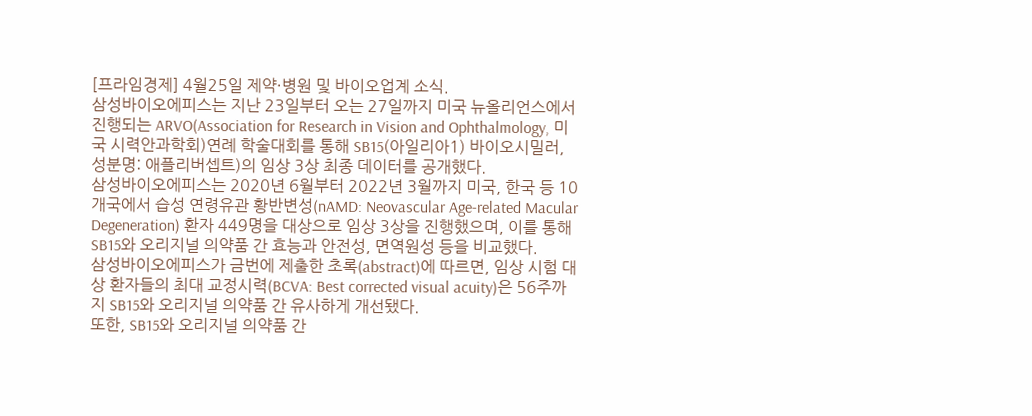[프라임경제] 4월25일 제약·병원 및 바이오업계 소식.
삼성바이오에피스는 지난 23일부터 오는 27일까지 미국 뉴올리언스에서 진행되는 ARVO(Association for Research in Vision and Ophthalmology, 미국 시력안과학회)연례 학술대회를 통해 SB15(아일리아1) 바이오시밀러, 성분명: 애플리버셉트)의 임상 3상 최종 데이터를 공개했다.
삼성바이오에피스는 2020년 6월부터 2022년 3월까지 미국, 한국 등 10개국에서 습성 연령유관 황반변성(nAMD: Neovascular Age-related Macular Degeneration) 환자 449명을 대상으로 임상 3상을 진행했으며, 이를 통해 SB15와 오리지널 의약품 간 효능과 안전성, 면역원성 등을 비교했다.
삼성바이오에피스가 금번에 제출한 초록(abstract)에 따르면, 임상 시험 대상 환자들의 최대 교정시력(BCVA: Best corrected visual acuity)은 56주까지 SB15와 오리지널 의약품 간 유사하게 개선됐다.
또한, SB15와 오리지널 의약품 간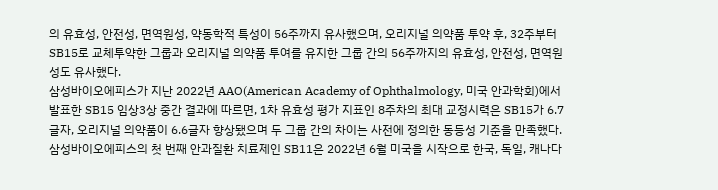의 유효성, 안전성, 면역원성, 약동학적 특성이 56주까지 유사했으며, 오리지널 의약품 투약 후, 32주부터 SB15로 교체투약한 그룹과 오리지널 의약품 투여를 유지한 그룹 간의 56주까지의 유효성, 안전성, 면역원성도 유사했다.
삼성바이오에피스가 지난 2022년 AAO(American Academy of Ophthalmology, 미국 안과학회)에서 발표한 SB15 임상3상 중간 결과에 따르면, 1차 유효성 평가 지표인 8주차의 최대 교정시력은 SB15가 6.7글자, 오리지널 의약품이 6.6글자 향상됐으며 두 그룹 간의 차이는 사전에 정의한 동등성 기준을 만족했다.
삼성바이오에피스의 첫 번째 안과질환 치료제인 SB11은 2022년 6월 미국을 시작으로 한국, 독일, 캐나다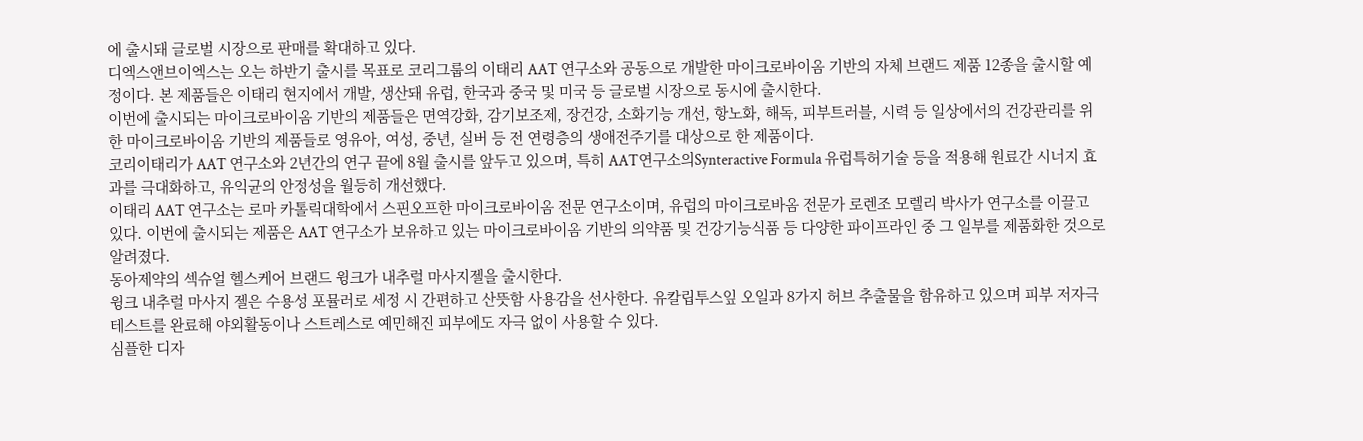에 출시돼 글로벌 시장으로 판매를 확대하고 있다.
디엑스앤브이엑스는 오는 하반기 출시를 목표로 코리그룹의 이태리 AAT 연구소와 공동으로 개발한 마이크로바이옴 기반의 자체 브랜드 제품 12종을 출시할 예정이다. 본 제품들은 이태리 현지에서 개발, 생산돼 유럽, 한국과 중국 및 미국 등 글로벌 시장으로 동시에 출시한다.
이번에 출시되는 마이크로바이옴 기반의 제품들은 면역강화, 감기보조제, 장건강, 소화기능 개선, 항노화, 해독, 피부트러블, 시력 등 일상에서의 건강관리를 위한 마이크로바이옴 기반의 제품들로 영유아, 여성, 중년, 실버 등 전 연령층의 생애전주기를 대상으로 한 제품이다.
코리이태리가 AAT 연구소와 2년간의 연구 끝에 8월 출시를 앞두고 있으며, 특히 AAT연구소의Synteractive Formula 유럽특허기술 등을 적용해 원료간 시너지 효과를 극대화하고, 유익균의 안정성을 월등히 개선했다.
이태리 AAT 연구소는 로마 카톨릭대학에서 스핀오프한 마이크로바이옴 전문 연구소이며, 유럽의 마이크로바옴 전문가 로렌조 모렐리 박사가 연구소를 이끌고 있다. 이번에 출시되는 제품은 AAT 연구소가 보유하고 있는 마이크로바이옴 기반의 의약품 및 건강기능식품 등 다양한 파이프라인 중 그 일부를 제품화한 것으로 알려졌다.
동아제약의 섹슈얼 헬스케어 브랜드 윙크가 내추럴 마사지젤을 출시한다.
윙크 내추럴 마사지 젤은 수용성 포뮬러로 세정 시 간편하고 산뜻함 사용감을 선사한다. 유칼립투스잎 오일과 8가지 허브 추출물을 함유하고 있으며 피부 저자극 테스트를 완료해 야외활동이나 스트레스로 예민해진 피부에도 자극 없이 사용할 수 있다.
심플한 디자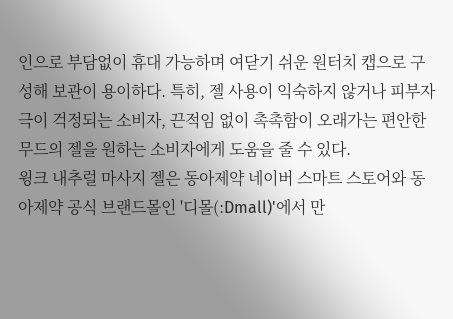인으로 부담없이 휴대 가능하며 여닫기 쉬운 원터치 캡으로 구성해 보관이 용이하다. 특히, 젤 사용이 익숙하지 않거나 피부자극이 걱정되는 소비자, 끈적임 없이 촉촉함이 오래가는 편안한 무드의 젤을 원하는 소비자에게 도움을 줄 수 있다.
윙크 내추럴 마사지 젤은 동아제약 네이버 스마트 스토어와 동아제약 공식 브랜드몰인 '디몰(:Dmall)'에서 만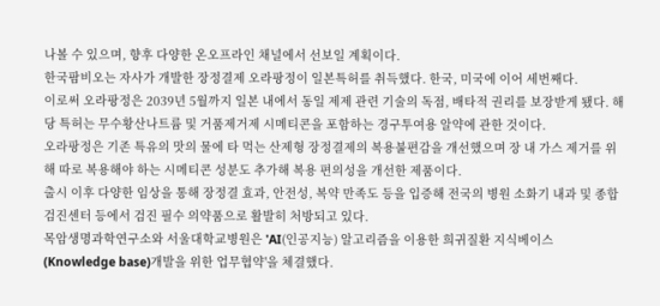나볼 수 있으며, 향후 다양한 온오프라인 채널에서 선보일 계획이다.
한국팜비오는 자사가 개발한 장정결제 오라팡정이 일본특허를 취득했다. 한국, 미국에 이어 세번째다.
이로써 오라팡정은 2039년 5월까지 일본 내에서 동일 제제 관련 기술의 독점, 배타적 권리를 보장받게 됐다. 해당 특허는 무수황산나트륨 및 거품제거제 시메티콘을 포함하는 경구투여용 알약에 관한 것이다.
오라팡정은 기존 특유의 맛의 물에 타 먹는 산제형 장정결제의 복용불편감을 개선했으며 장 내 가스 제거를 위해 따로 복용해야 하는 시메티콘 성분도 추가해 복용 편의성을 개선한 제품이다.
출시 이후 다양한 임상을 통해 장정결 효과, 안전성, 복약 만족도 등을 입증해 전국의 병원 소화기 내과 및 종합검진센터 등에서 검진 필수 의약품으로 활발히 처방되고 있다.
목암생명과학연구소와 서울대학교병원은 'AI(인공지능) 알고리즘을 이용한 희귀질환 지식베이스(Knowledge base)개발을 위한 업무협약'을 체결했다.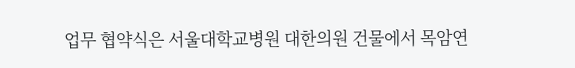업무 협약식은 서울대학교병원 대한의원 건물에서 목암연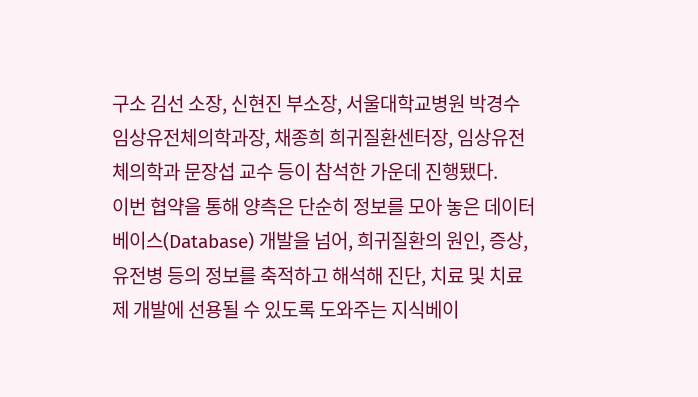구소 김선 소장, 신현진 부소장, 서울대학교병원 박경수 임상유전체의학과장, 채종희 희귀질환센터장, 임상유전체의학과 문장섭 교수 등이 참석한 가운데 진행됐다.
이번 협약을 통해 양측은 단순히 정보를 모아 놓은 데이터 베이스(Database) 개발을 넘어, 희귀질환의 원인, 증상, 유전병 등의 정보를 축적하고 해석해 진단, 치료 및 치료제 개발에 선용될 수 있도록 도와주는 지식베이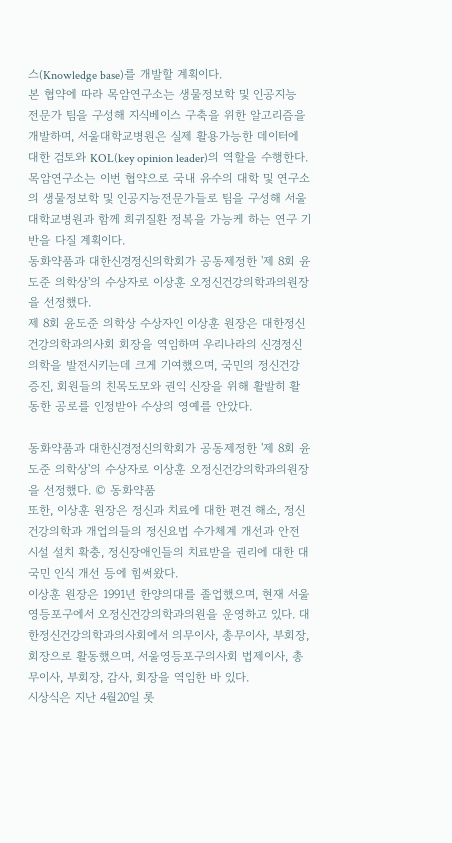스(Knowledge base)를 개발할 계획이다.
본 협약에 따라 목암연구소는 생물정보학 및 인공지능 전문가 팀을 구성해 지식베이스 구축을 위한 알고리즘을 개발하며, 서울대학교병원은 실제 활용가능한 데이터에 대한 검토와 KOL(key opinion leader)의 역할을 수행한다.
목암연구소는 이번 협약으로 국내 유수의 대학 및 연구소의 생물정보학 및 인공지능전문가들로 팀을 구성해 서울대학교병원과 함께 희귀질환 정복을 가능케 하는 연구 기반을 다질 계획이다.
동화약품과 대한신경정신의학회가 공동제정한 '제 8회 윤도준 의학상'의 수상자로 이상훈 오정신건강의학과의원장을 선정했다.
제 8회 윤도준 의학상 수상자인 이상훈 원장은 대한정신건강의학과의사회 회장을 역임하며 우리나라의 신경정신의학을 발전시키는데 크게 기여했으며, 국민의 정신건강 증진, 회원들의 친목도모와 권익 신장을 위해 활발히 활동한 공로를 인정받아 수상의 영예를 안았다.

동화약품과 대한신경정신의학회가 공동제정한 '제 8회 윤도준 의학상'의 수상자로 이상훈 오정신건강의학과의원장을 선정했다. © 동화약품
또한, 이상훈 원장은 정신과 치료에 대한 편견 해소, 정신건강의학과 개업의들의 정신요법 수가체계 개선과 안전 시설 설치 확충, 정신장애인들의 치료받을 권리에 대한 대국민 인식 개선 등에 힘써왔다.
이상훈 원장은 1991년 한양의대를 졸업했으며, 현재 서울 영등포구에서 오정신건강의학과의원을 운영하고 있다. 대한정신건강의학과의사회에서 의무이사, 총무이사, 부회장, 회장으로 활동했으며, 서울영등포구의사회 법제이사, 총무이사, 부회장, 감사, 회장을 역임한 바 있다.
시상식은 지난 4월20일 롯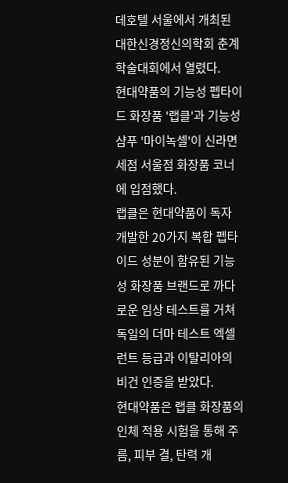데호텔 서울에서 개최된 대한신경정신의학회 춘계학술대회에서 열렸다.
현대약품의 기능성 펩타이드 화장품 '랩클'과 기능성 샴푸 '마이녹셀'이 신라면세점 서울점 화장품 코너에 입점했다.
랩클은 현대약품이 독자 개발한 20가지 복합 펩타이드 성분이 함유된 기능성 화장품 브랜드로 까다로운 임상 테스트를 거쳐 독일의 더마 테스트 엑셀런트 등급과 이탈리아의 비건 인증을 받았다.
현대약품은 랩클 화장품의 인체 적용 시험을 통해 주름, 피부 결, 탄력 개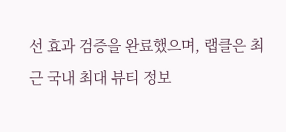선 효과 검증을 완료했으며, 랩클은 최근 국내 최대 뷰티 정보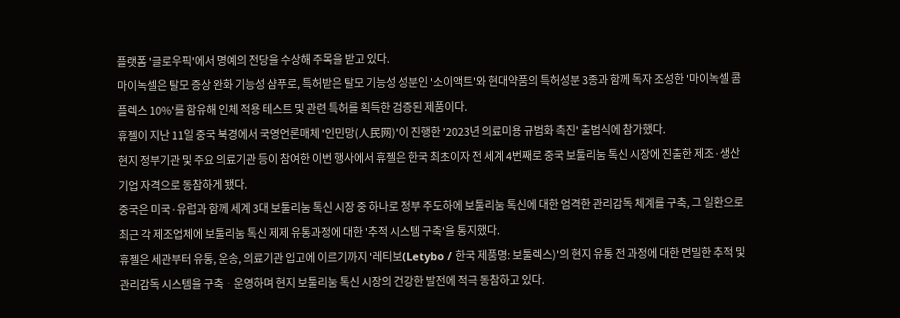플랫폼 '글로우픽'에서 명예의 전당을 수상해 주목을 받고 있다.
마이녹셀은 탈모 증상 완화 기능성 샴푸로, 특허받은 탈모 기능성 성분인 '소이액트'와 현대약품의 특허성분 3종과 함께 독자 조성한 '마이녹셀 콤플렉스 10%'를 함유해 인체 적용 테스트 및 관련 특허를 획득한 검증된 제품이다.
휴젤이 지난 11일 중국 북경에서 국영언론매체 '인민망(人民网)'이 진행한 '2023년 의료미용 규범화 촉진' 출범식에 참가했다.
현지 정부기관 및 주요 의료기관 등이 참여한 이번 행사에서 휴젤은 한국 최초이자 전 세계 4번째로 중국 보툴리눔 톡신 시장에 진출한 제조·생산 기업 자격으로 동참하게 됐다.
중국은 미국·유럽과 함께 세계 3대 보툴리눔 톡신 시장 중 하나로 정부 주도하에 보툴리눔 톡신에 대한 엄격한 관리감독 체계를 구축, 그 일환으로 최근 각 제조업체에 보툴리눔 톡신 제제 유통과정에 대한 '추적 시스템 구축'을 통지했다.
휴젤은 세관부터 유통, 운송, 의료기관 입고에 이르기까지 '레티보(Letybo / 한국 제품명: 보툴렉스)'의 현지 유통 전 과정에 대한 면밀한 추적 및 관리감독 시스템을 구축ᆞ운영하며 현지 보툴리눔 톡신 시장의 건강한 발전에 적극 동참하고 있다.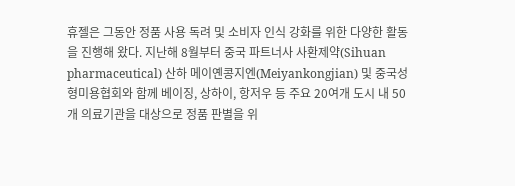휴젤은 그동안 정품 사용 독려 및 소비자 인식 강화를 위한 다양한 활동을 진행해 왔다. 지난해 8월부터 중국 파트너사 사환제약(Sihuan pharmaceutical) 산하 메이옌콩지엔(Meiyankongjian) 및 중국성형미용협회와 함께 베이징, 상하이, 항저우 등 주요 20여개 도시 내 50개 의료기관을 대상으로 정품 판별을 위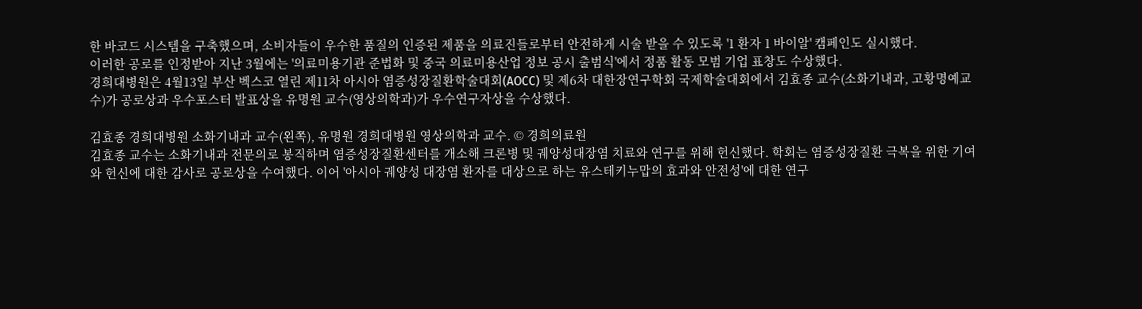한 바코드 시스템을 구축했으며, 소비자들이 우수한 품질의 인증된 제품을 의료진들로부터 안전하게 시술 받을 수 있도록 '1 환자 1 바이알' 캠페인도 실시했다.
이러한 공로를 인정받아 지난 3월에는 '의료미용기관 준법화 및 중국 의료미용산업 정보 공시 출범식'에서 정품 활동 모범 기업 표창도 수상했다.
경희대병원은 4월13일 부산 벡스코 열린 제11차 아시아 염증성장질환학술대회(AOCC) 및 제6차 대한장연구학회 국제학술대회에서 김효종 교수(소화기내과, 고황명예교수)가 공로상과 우수포스터 발표상을 유명원 교수(영상의학과)가 우수연구자상을 수상했다.

김효종 경희대병원 소화기내과 교수(왼쪽), 유명원 경희대병원 영상의학과 교수. © 경희의료원
김효종 교수는 소화기내과 전문의로 봉직하며 염증성장질환센터를 개소해 크론병 및 궤양성대장염 치료와 연구를 위해 헌신했다. 학회는 염증성장질환 극복을 위한 기여와 헌신에 대한 감사로 공로상을 수여했다. 이어 '아시아 궤양성 대장염 환자를 대상으로 하는 유스테키누맙의 효과와 안전성'에 대한 연구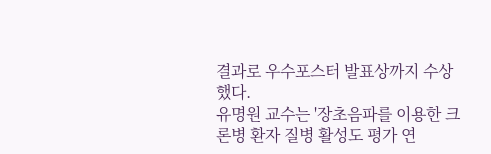결과로 우수포스터 발표상까지 수상했다.
유명원 교수는 '장초음파를 이용한 크론병 환자 질병 활성도 평가 연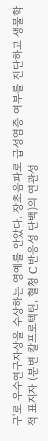구'로 우수연구자상을 수상하는 영예를 안았다. 장초음파로 급성염증 여부를 진단하고 생물학적 표지자 (분변 칼프로텍틴, 혈청 C 반응성 단백)의 연관성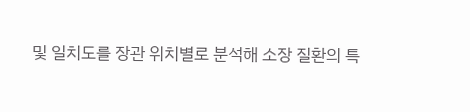및 일치도를 장관 위치별로 분석해 소장 질환의 특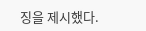징을 제시했다.